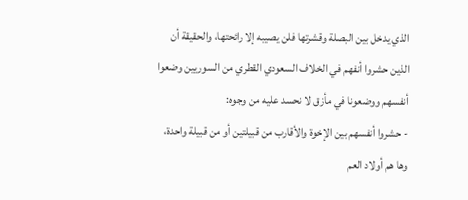الذي يدخل بين البصلة وقشرتها فلن يصيبه إلا رائحتها، والحقيقة أن الذين حشروا أنفهم في الخلاف السعودي القطري من السوريين وضعوا أنفسهم ووضعونا في مأزق لا نحسد عليه من وجوه:
- حشروا أنفسهم بين الإخوة والأقارب من قبيلتين أو من قبيلة واحدة، وها هم أولاد العم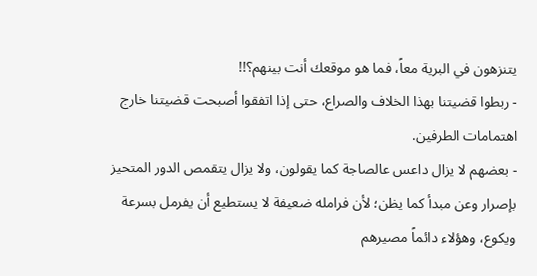يتنزهون في البرية معاً، فما هو موقعك أنت بينهم؟!!
- ربطوا قضيتنا بهذا الخلاف والصراع، حتى إذا اتفقوا أصبحت قضيتنا خارج اهتمامات الطرفين.
- بعضهم لا يزال داعس عالصاجة كما يقولون، ولا يزال يتقمص الدور المتحيز بإصرار وعن مبدأ كما يظن؛ لأن فرامله ضعيفة لا يستطيع أن يفرمل بسرعة ويكوع، وهؤلاء دائماً مصيرهم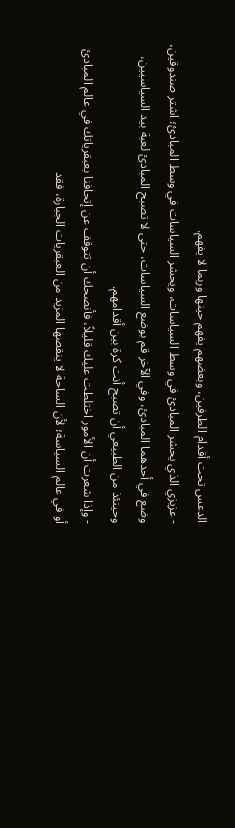الدعس تحت أقدام الطرفين، وبعضهم يفهم حينها وربما لا يفهم.
- عزيزي الذي يحشر المبادئ في وسط السياسات، ويحشر السياسات في وسط المبادئ؛ اشتر صندوقين، وضع في أحدهما المبادئ، وفي الآخر قم بوضع السياسات، حتى لا تصبح المبادئ لعبة بيد السياسيين، وحينئذ من الطبيعي أن تصبح أنت كرة بين أقدامهم.
- وإذا شعرت أن الأمور اختلطت عليك قليلاً، فأنصحك أن تتوقف عن إتحافنا بعبقرياتك في عالم المبادئ أو في عالم السياسة؛ لأن الساحة لا ينقصها المزيد من العبقريات الجبارة، فقد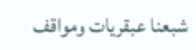شبعنا عبقريات ومواقف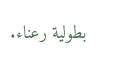بطولية رعناء.